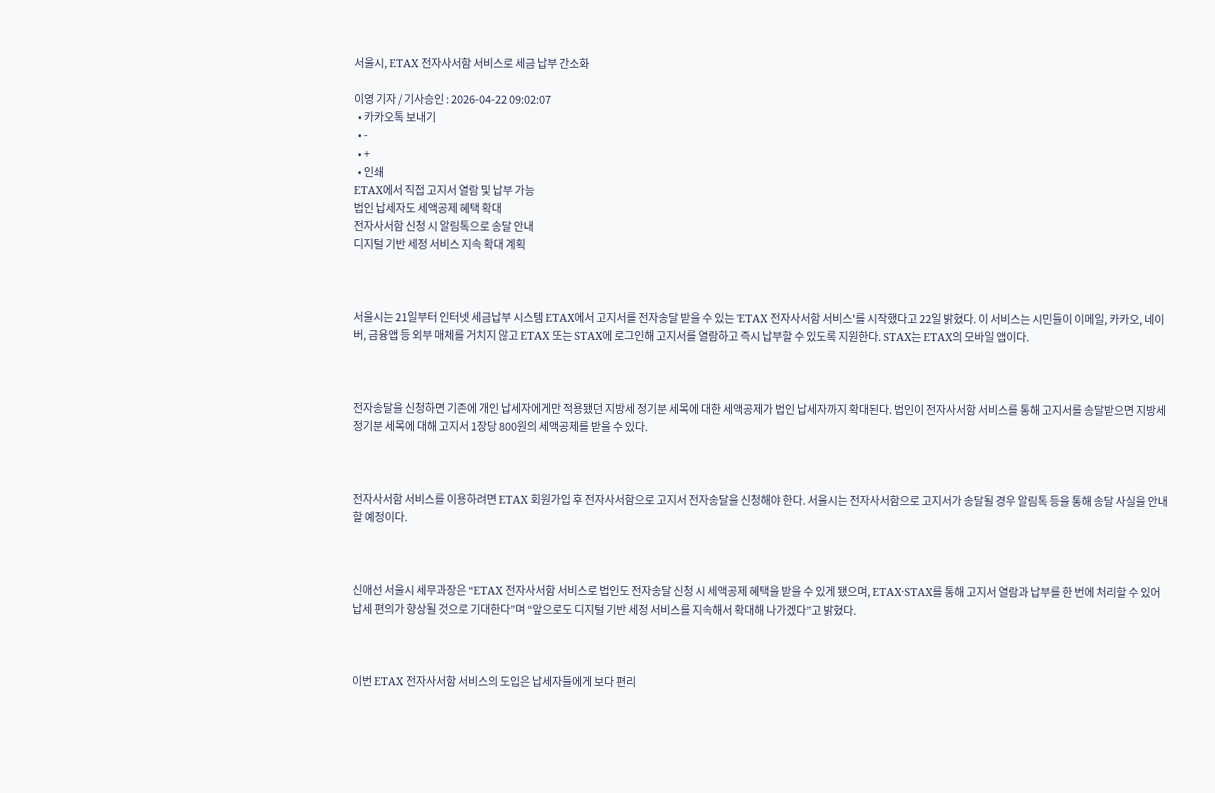서울시, ETAX 전자사서함 서비스로 세금 납부 간소화

이영 기자 / 기사승인 : 2026-04-22 09:02:07
  • 카카오톡 보내기
  • -
  • +
  • 인쇄
ETAX에서 직접 고지서 열람 및 납부 가능
법인 납세자도 세액공제 혜택 확대
전자사서함 신청 시 알림톡으로 송달 안내
디지털 기반 세정 서비스 지속 확대 계획



서울시는 21일부터 인터넷 세금납부 시스템 ETAX에서 고지서를 전자송달 받을 수 있는 'ETAX 전자사서함 서비스'를 시작했다고 22일 밝혔다. 이 서비스는 시민들이 이메일, 카카오, 네이버, 금융앱 등 외부 매체를 거치지 않고 ETAX 또는 STAX에 로그인해 고지서를 열람하고 즉시 납부할 수 있도록 지원한다. STAX는 ETAX의 모바일 앱이다.



전자송달을 신청하면 기존에 개인 납세자에게만 적용됐던 지방세 정기분 세목에 대한 세액공제가 법인 납세자까지 확대된다. 법인이 전자사서함 서비스를 통해 고지서를 송달받으면 지방세 정기분 세목에 대해 고지서 1장당 800원의 세액공제를 받을 수 있다.



전자사서함 서비스를 이용하려면 ETAX 회원가입 후 전자사서함으로 고지서 전자송달을 신청해야 한다. 서울시는 전자사서함으로 고지서가 송달될 경우 알림톡 등을 통해 송달 사실을 안내할 예정이다.



신애선 서울시 세무과장은 “ETAX 전자사서함 서비스로 법인도 전자송달 신청 시 세액공제 혜택을 받을 수 있게 됐으며, ETAX·STAX를 통해 고지서 열람과 납부를 한 번에 처리할 수 있어 납세 편의가 향상될 것으로 기대한다”며 “앞으로도 디지털 기반 세정 서비스를 지속해서 확대해 나가겠다”고 밝혔다.



이번 ETAX 전자사서함 서비스의 도입은 납세자들에게 보다 편리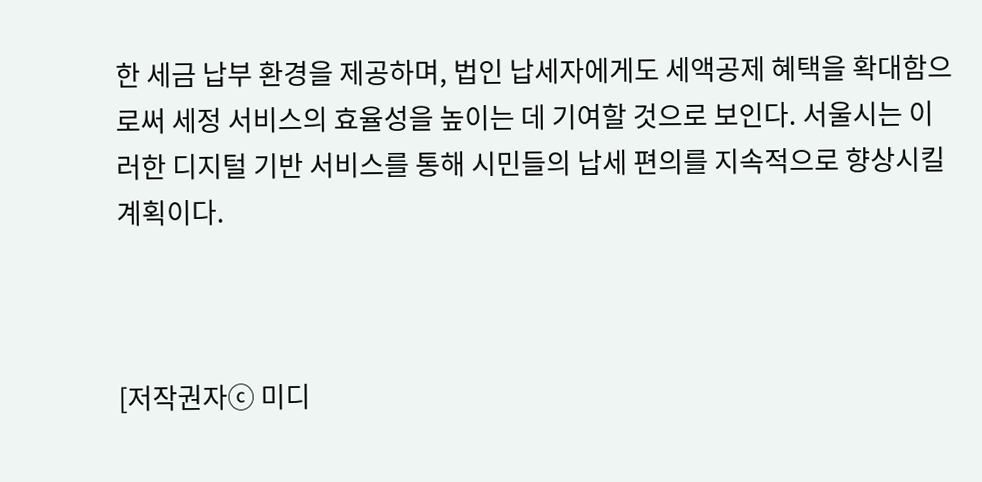한 세금 납부 환경을 제공하며, 법인 납세자에게도 세액공제 혜택을 확대함으로써 세정 서비스의 효율성을 높이는 데 기여할 것으로 보인다. 서울시는 이러한 디지털 기반 서비스를 통해 시민들의 납세 편의를 지속적으로 향상시킬 계획이다.



[저작권자ⓒ 미디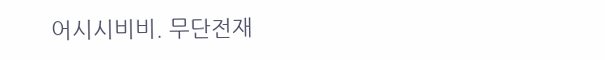어시시비비. 무단전재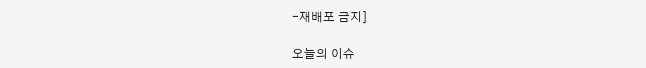-재배포 금지]

오늘의 이슈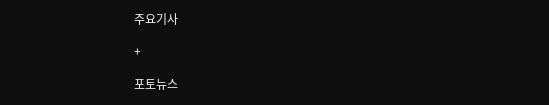주요기사

+

포토뉴스